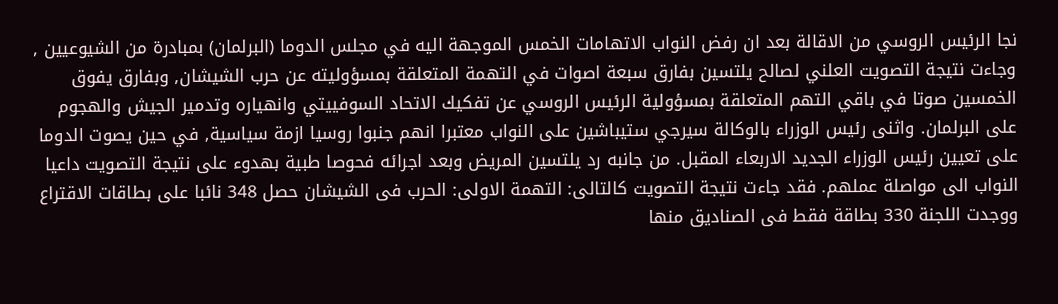نجا الرئيس الروسي من الاقالة بعد ان رفض النواب الاتهامات الخمس الموجهة اليه في مجلس الدوما (البرلمان) بمبادرة من الشيوعيين , وجاءت نتيجة التصويت العلني لصالح يلتسين بفارق سبعة اصوات في التهمة المتعلقة بمسؤوليته عن حرب الشيشان, وبفارق يفوق الخمسين صوتا في باقي التهم المتعلقة بمسؤولية الرئيس الروسي عن تفكيك الاتحاد السوفييتي وانهياره وتدمير الجيش والهجوم على البرلمان. واثنى رئيس الوزراء بالوكالة سيرجي ستيباشين على النواب معتبرا انهم جنبوا روسيا ازمة سياسية, في حين يصوت الدوما على تعيين رئيس الوزراء الجديد الاربعاء المقبل. من جانبه رد يلتسين المريض وبعد اجرائه فحوصا طبية بهدوء على نتيجة التصويت داعيا النواب الى مواصلة عملهم. فقد جاءت نتيجة التصويت كالتالى: التهمة الاولى: الحرب فى الشيشان حصل 348 نائبا على بطاقات الاقتراع ووجدت اللجنة 330 بطاقة فقط فى الصناديق منها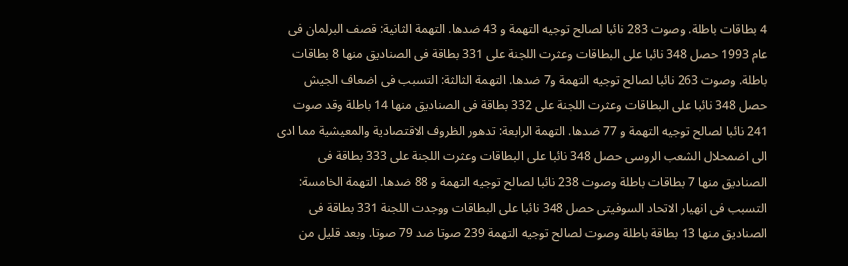4 بطاقات باطلة. وصوت 283 نائبا لصالح توجيه التهمة و 43 ضدها. التهمة الثانية: قصف البرلمان فى عام 1993 حصل 348 نائبا على البطاقات وعثرت اللجنة على 331 بطاقة فى الصناديق منها 8 بطاقات باطلة. وصوت 263 نائبا لصالح توجيه التهمة و7 ضدها. التهمة الثالثة: التسبب فى اضعاف الجيش حصل 348 نائبا على البطاقات وعثرت اللجنة على 332 بطاقة فى الصناديق منها 14 باطلة وقد صوت 241 نائبا لصالح توجيه التهمة و 77 ضدها. التهمة الرابعة: تدهور الظروف الاقتصادية والمعيشية مما ادى الى اضمحلال الشعب الروسى حصل 348 نائبا على البطاقات وعثرت اللجنة على 333 بطاقة فى الصناديق منها 7 بطاقات باطلة وصوت 238 نائبا لصالح توجيه التهمة و 88 ضدها. التهمة الخامسة: التسبب فى انهيار الاتحاد السوفيتى حصل 348 نائبا على البطاقات ووجدت اللجنة 331 بطاقة فى الصناديق منها 13 بطاقة باطلة وصوت لصالح توجيه التهمة 239 صوتا ضد 79 صوتا. وبعد قليل من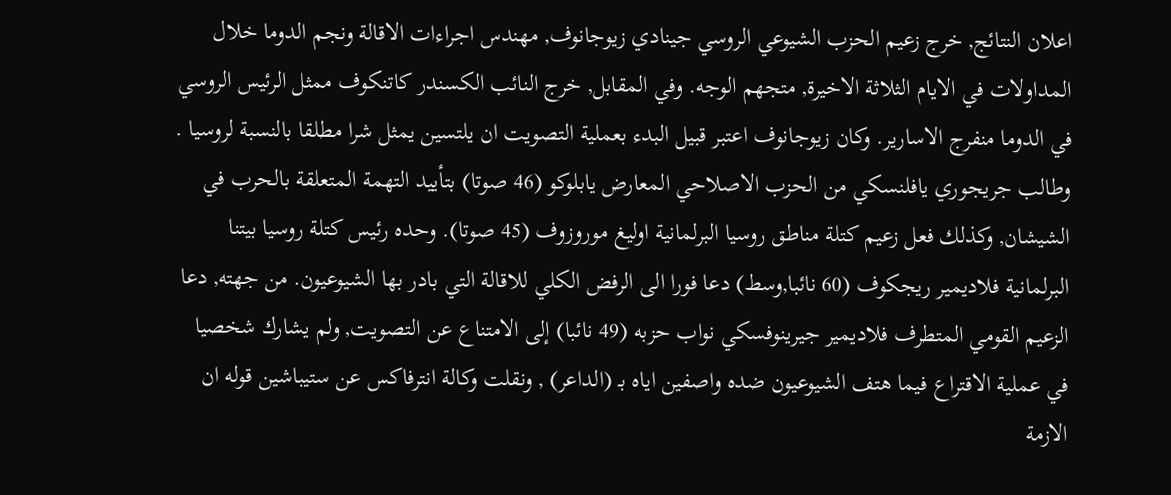اعلان النتائج, خرج زعيم الحزب الشيوعي الروسي جينادي زيوجانوف, مهندس اجراءات الاقالة ونجم الدوما خلال المداولات في الايام الثلاثة الاخيرة, متجهم الوجه. وفي المقابل, خرج النائب الكسندر كاتنكوف ممثل الرئيس الروسي في الدوما منفرج الاسارير. وكان زيوجانوف اعتبر قبيل البدء بعملية التصويت ان يلتسين يمثل شرا مطلقا بالنسبة لروسيا . وطالب جريجوري يافلنسكي من الحزب الاصلاحي المعارض يابلوكو (46 صوتا) بتأييد التهمة المتعلقة بالحرب في الشيشان, وكذلك فعل زعيم كتلة مناطق روسيا البرلمانية اوليغ موروزوف (45 صوتا). وحده رئيس كتلة روسيا بيتنا البرلمانية فلاديمير ريجكوف (60 نائبا,وسط) دعا فورا الى الرفض الكلي للاقالة التي بادر بها الشيوعيون. من جهته, دعا الزعيم القومي المتطرف فلاديمير جيرينوفسكي نواب حزبه (49 نائبا) إلى الامتناع عن التصويت, ولم يشارك شخصيا في عملية الاقتراع فيما هتف الشيوعيون ضده واصفين اياه بـ (الداعر) , ونقلت وكالة انترفاكس عن ستيباشين قوله ان الازمة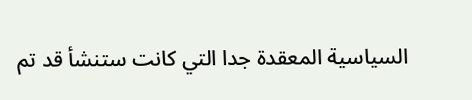السياسية المعقدة جدا التي كانت ستنشأ قد تم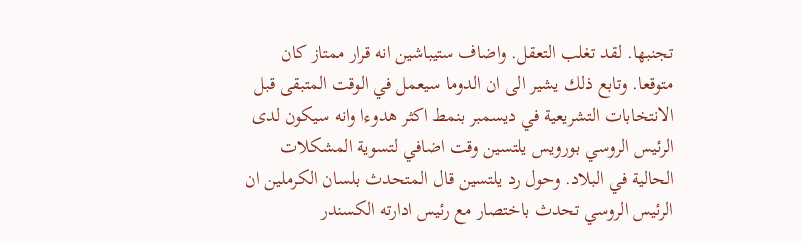تجنبها. لقد تغلب التعقل. واضاف ستيباشين انه قرار ممتاز كان متوقعا. وتابع ذلك يشير الى ان الدوما سيعمل في الوقت المتبقى قبل الانتخابات التشريعية في ديسمبر بنمط اكثر هدوءا وانه سيكون لدى الرئيس الروسي بورويس يلتسين وقت اضافي لتسوية المشكلات الحالية في البلاد. وحول رد يلتسين قال المتحدث بلسان الكرملين ان الرئيس الروسي تحدث باختصار مع رئيس ادارته الكسندر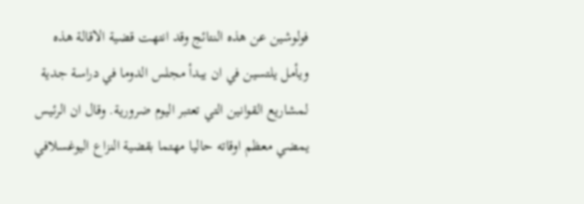فولوشين عن هذه النتائج وقد انتهت قضية الاقالة هذه ويأمل يلتسين في ان يبدأ مجلس الدوما في دراسة جدية لمشاريع القوانين التي تعتبر اليوم ضرورية. وقال ان الرئيس يمضي معظم اوقاته حاليا مهتما بقضية النزاع اليوغسلافي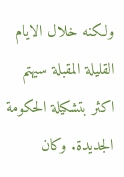ولكنه خلال الايام القليلة المقبلة سيهتم اكثر بتشكيلة الحكومة الجديدة. وكان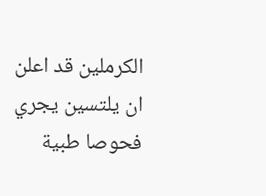الكرملين قد اعلن ان يلتسين يجري فحوصا طبية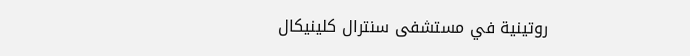روتينية في مستشفى سنترال كلينيكال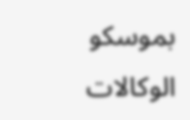بموسكو الوكالات